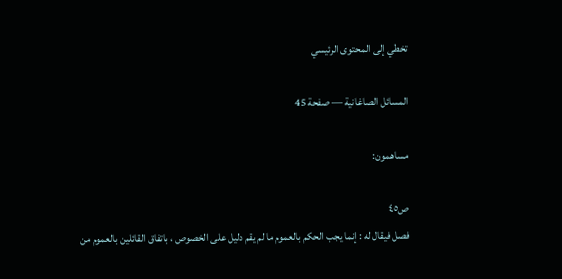تخطي إلى المحتوى الرئيسي

المسائل الصاغانية — صفحة 45

مساهمون:

ص٤٥
فصل فيقال له : إنما يجب الحكم بالعموم ما لم يقم دليل على الخصوص ، باتفاق القائلين بالعموم من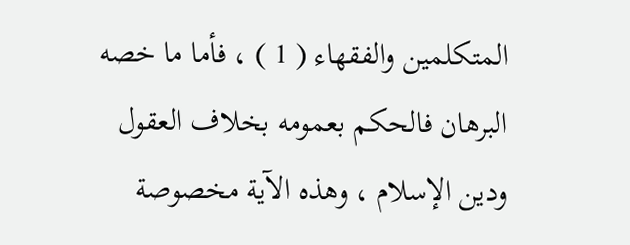المتكلمين والفقهاء ( 1 ) ، فأما ما خصه البرهان فالحكم بعمومه بخلاف العقول ودين الإسلام ، وهذه الآية مخصوصة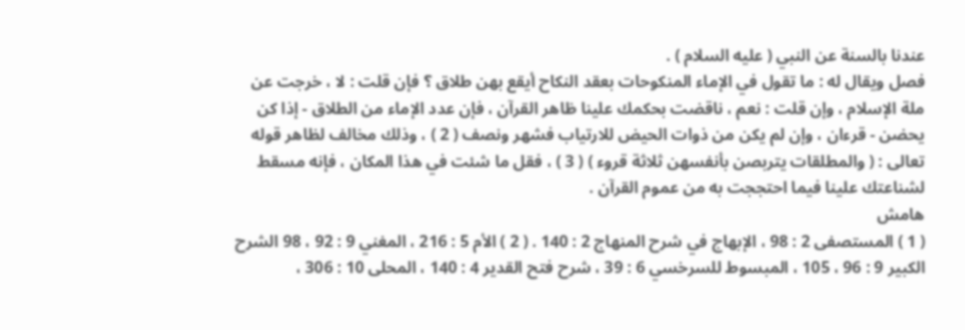عندنا بالسنة عن النبي ( عليه السلام ) .
فصل ويقال له : ما تقول في الإماء المنكوحات بعقد النكاح أيقع بهن طلاق ؟ فإن قلت : لا ، خرجت عن ملة الإسلام ، وإن قلت : نعم ، ناقضت بحكمك علينا ظاهر القرآن ، فإن عدد الإماء من الطلاق - إذا كن يحضن - قرءان ، وإن لم يكن من ذوات الحيض للارتياب فشهر ونصف ( 2 ) ، وذلك مخالف لظاهر قوله تعالى : ( والمطلقات يتربصن بأنفسهن ثلاثة قروء ) ( 3 ) ، فقل ما شئت في هذا المكان ، فإنه مسقط لشناعتك علينا فيما احتججت به من عموم القرآن .
هامش
( 1 ) المستصفى 2 : 98 ، الإبهاج في شرح المنهاج 2 : 140 . ( 2 ) الأم 5 : 216 ، المغني 9 : 92 ، 98 الشرح الكبير 9 : 96 ، 105 ، المبسوط للسرخسي 6 : 39 ، شرح فتح القدير 4 : 140 ، المحلى 10 : 306 ،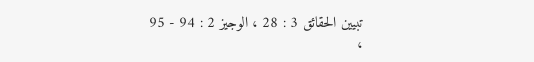تبيين الحقائق 3 : 28 ، الوجيز 2 : 94 - 95 ،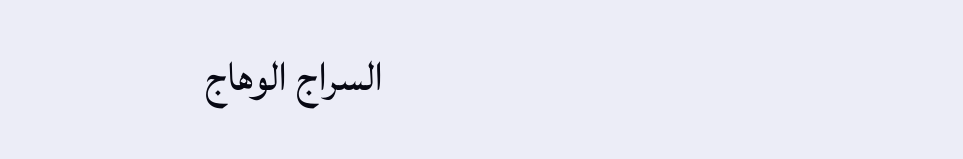السراج الوهاج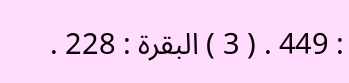: 449 . ( 3 ) البقرة : 228 .